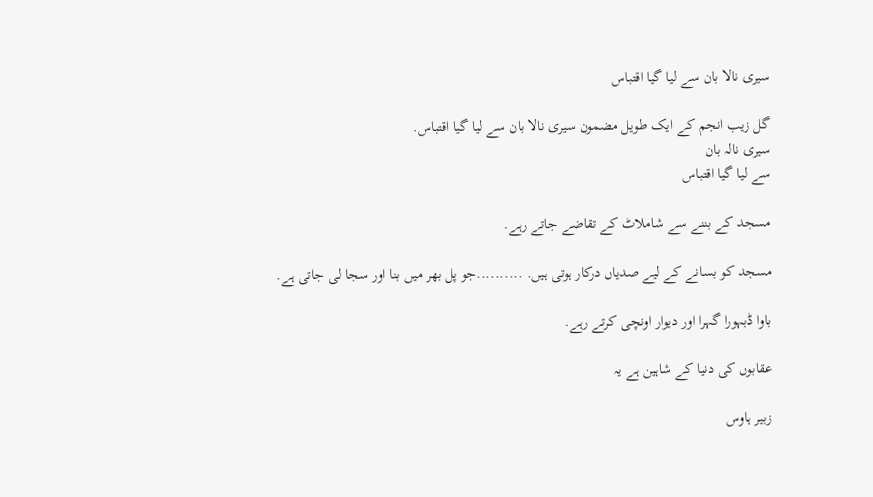سیری نالا بان سے لیا گیا اقتباس

گل زیب انجم کے ایک طویل مضمون سیری نالا بان سے لیا گیا اقتباس.
سیری نالہ بان
سے لیا گیا اقتباس

مسجد کے بننے سے شاملاٹ کے تقاضے جاتے رہے.

مسجد کو بسانے کے لیے صدیاں درکار ہوتی ہیں. ..........جو پل بهر میں بنا اور سجا لی جاتی ہے.

باوا ڈبہورا گہرا اور دیوار اونچی کرتے رہے.

عقابوں کی دنیا کے شاہین ہے یہ

زبیر ہاوس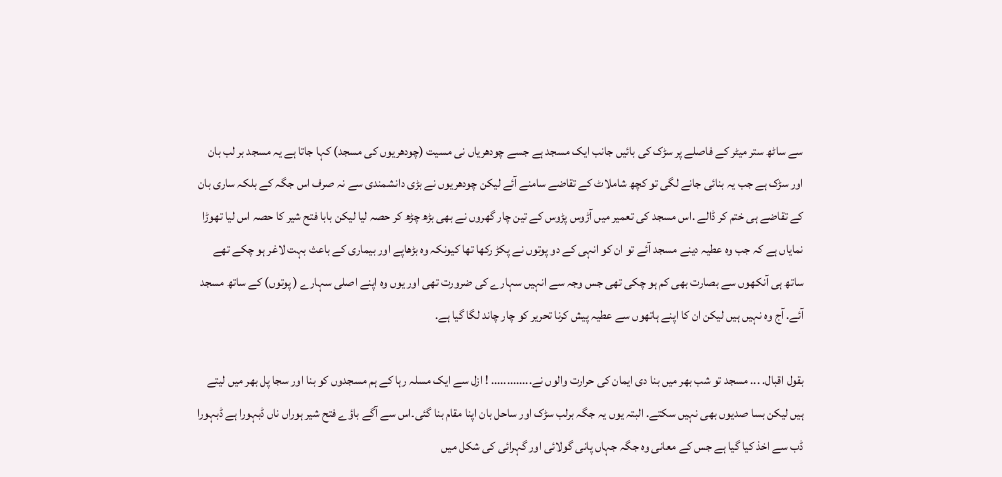سے ساٹھ ستر میٹر کے فاصلے پر سڑک کی بائیں جانب ایک مسجد ہے جسے چودھریاں نی مسیت (چودھریوں کی مسجد) کہا جاتا ہے یہ مسجد بر لب بان اور سڑک ہے جب یہ بنائی جانے لگی تو کچھ شاملاٹ کے تقاضے سامنے آئے لیکن چودھریوں نے بڑی دانشمندی سے نہ صرف اس جگہ کے بلکہ ساری بان کے تقاضے ہی ختم کر ڈالے .اس مسجد کی تعمیر میں آڑوس پڑوس کے تین چار گهروں نے بھی بڑھ چڑھ کر حصہ لیا لیکن بابا فتح شیر کا حصہ اس لیا تهوڑا نمایاں ہے کہ جب وہ عطیہ دینے مسجد آئے تو ان کو انہی کے دو پوتوں نے پکڑ رکها تها کیونکہ وہ بڑهاپے اور بیماری کے باعث بہت لاغر ہو چکے تھے ساتھ ہی آنکھوں سے بصارت بھی کم ہو چکی تھی جس وجہ سے انہیں سہارے کی ضرورت تھی اور یوں وہ اپنے اصلی سہارے ( پوتوں) کے ساتھ مسجد آئے. آج وہ نہیں ہیں لیکن ان کا اپنے ہاتھوں سے عطیہ پیش کرنا تحریر کو چار چاند لگا گیا ہے.

بقول اقبال. ... مسجد تو شب بهر میں بنا دی ایمان کی حرارت والوں نے............. ! ازل سے ایک مسلہ رہا کے ہم مسجدوں کو بنا اور سجا پل بهر میں لیتے ہیں لیکن بسا صدیوں بھی نہیں سکتے. البتہ یوں یہ جگہ برلب سڑک اور ساحل بان اپنا مقام بنا گئی۔اس سے آگے باؤے فتح شیر ہوراں ناں ڈبہورا ہے ڈبہورا ڈب سے اخذ کیا گیا ہے جس کے معانی وہ جگہ جہاں پانی گولائی اور گہرائی کی شکل میں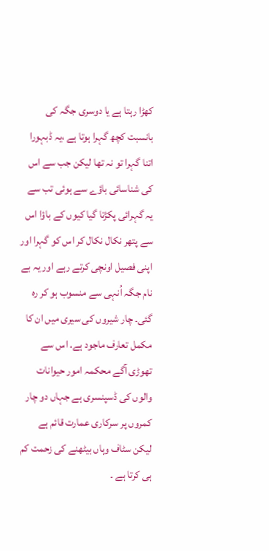کھڑا رہتا ہے یا دوسری جگہ کی بانسبت کچھ گہرا ہوتا ہے ،یہ ڈبہورا اتنا گہرا تو نہ تھا لیکن جب سے اس کی شناسائی باؤے سے ہوئی تب سے یہ گہرائی پکڑتا گیا کیوں کے باؤا اس سے پتھر نکال نکال کر اس کو گہرا اور اپنی فصیل اونچی کرتے رہے اور یہ بے نام جگہ اُنہی سے منسوب ہو کر رہ گئی۔ چار شیروں کی سیری میں ان کا مکمل تعارف ماجود ہے. اس سے تھوڑی آگے محکمہ امور حیوانات والوں کی ڈسپنسری ہے جہاں دو چار کمروں پر سرکاری عمارت قائم ہے لیکن سٹاف وہاں بیٹھنے کی زحمت کم ہی کرتا ہے ۔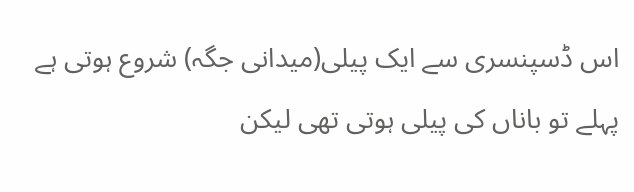اس ڈسپنسری سے ایک پیلی(میدانی جگہ) شروع ہوتی ہے پہلے تو باناں کی پیلی ہوتی تھی لیکن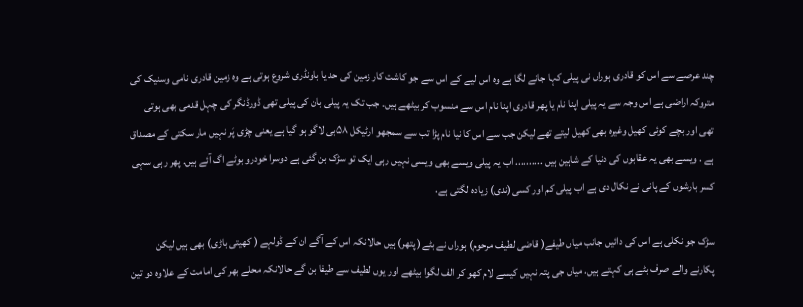چند عرصے سے اس کو قادری ہوراں نی پیلی کہا جانے لگا ہے وہ اس لیے کے اس سے جو کاشت کار زمین کی حد یا باونڈری شروع ہوتی ہے وہ زمین قادری نامی وسنیک کی متروکہ اراضی ہے اس وجہ سے یہ پیلی اپنا نام یا پھر قادری اپنا نام اس سے منسوب کر بیٹھے ہیں۔ جب تک یہ پیلی بان کی پیلی تھی ڈورڈنگر کی چہل قدمی بھی ہوتی تھی اور بچے کوئی کھیل وغیرہ بھی کھیل لیتے تھے لیکن جب سے اس کا نیا نام پڑا تب سے سمجهو ارٹیکل ۵۸بی لاگو ہو گیا ہے یعنی چڑی پَر نہیں مار سکتی کے مصداق ہے . ویسے بھی یہ عقابوں کی دنیا کے شاہین ہیں .......... اب یہ پیلی ویسے بھی ویسی نہیں رہی ایک تو سڑک بن گئی ہے دوسرا خودرو بوٹے اگ آئے ہیں. پهر رہی سہی کسر بارشوں کے پانی نے نکال دی ہے اب پیلی کم اور کسی(ندی) زیادہ لگتی ہے.

سڑک جو نکلی ہے اس کی دائیں جانب میاں طیفے( قاضی لطیف مرحوم) ہوراں نے بٹے( پتهر) ہیں حالانکہ اس کے آگے ان کے ڈولہے ( کهیتی باڑی) بھی ہیں لیکن پکارنے والے صرف بٹے ہی کہتے ہیں. میاں جی پتہ نہیں کیسے لام کهو کر الف لگوا بیٹھے اور یوں لطیف سے طیفا بن گے حالانکہ محلے بهر کی امامت کے علاوہ دو تین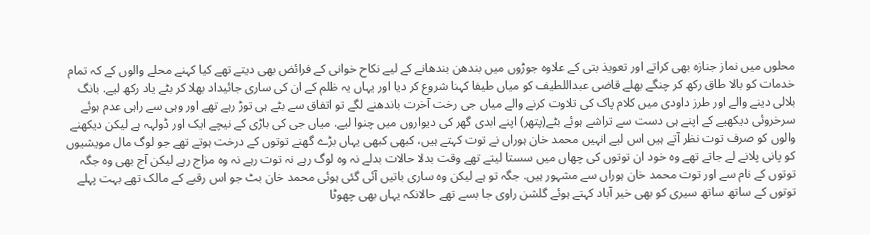محلوں میں نماز جنازہ بهی کراتے اور تعویذ بتی کے علاوہ جوڑوں میں بندهن بندهانے کے لیے نکاح خوانی کے فرائض بھی دیتے تھے کیا کہنے محلے والوں کے کہ تمام خدمات کو بالا طاق رکھ کر چنگے بهلے قاضی عبداللطیف کو میاں طیفا کہنا شروع کر دیا اور یہاں یہ ظلم کے ان کی ساری جائیداد بهلا کر بٹے یاد رکھ لیے. بانگ بلالی دینے والے اور طرز داودی میں کلام پاک کی تلاوت کرنے والے میاں جی رخت آخرت باندهنے لگے تو اتفاق سے بٹے ہی توڑ رہے تهے اور وہی سے راہی عدم ہوئے سرخروئی دیکهیے کے اپنے ہی دست سے تراشے ہوئے بٹے(پتهر) اپنے ابدی گهر کی دیواروں میں چنوا لیے. میاں جی کی باڑی کے نیچے ایک اور ڈولہہ ہے لیکن دیکهنے والوں کو صرف توت نظر آتے ہیں اس لیے انہیں محمد خان ہوراں نے توت کہتے ہیں، کبھی کبهی یہاں بڑے گھنے توتوں کے درخت ہوتے تھے جو لوگ مال مویشیوں کو پانی پلانے لے جاتے تھے وہ خود ان توتوں کی چھاں میں سستا لیتے تھے وقت بدلا حالات بدلے نہ وہ لوگ رہے نہ توت رہے نہ وہ مزاج رہے لیکن آج بھی وہ جگہ توتوں کے نام سے اور توت محمد خان ہوراں سے مشہور ہیں. جگہ تو ہے لیکن وہ ساری باتیں آئی گئی ہوئی محمد خان بٹ جو اس رقبے کے مالک تھے بہت پہلے توتوں کے ساتھ ساتھ سیری کو بهی خیر آباد کہتے ہوئے گلشن راوی جا بسے تھے حالانکہ یہاں بهی چهوٹا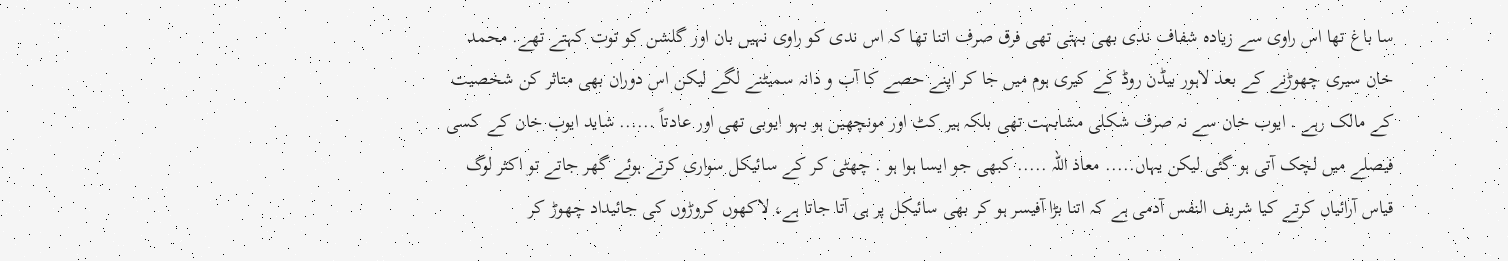سا باغ تها اس راوی سے زیادہ شفاف ندی بهی بہتی تهی فرق صرف اتنا تھا کہ اس ندی کو راوی نہیں بان اور گلشن کو توت کہتے تھے. محمد خان سیری چهوڑنے کے بعد لاہور بیڈن روڈ کے کیری ہوم میں جا کر اپنے حصے کا آب و دانہ سمیٹنے لگے لیکن اس دوران بھی متاثر کن شخصیت کے مالک رہے . ایوب خان سے نہ صرف شکلی مشابہت تهی بلکہ ہیر کٹ اور مونچھیں ہو بہو ایوبی تهی اور عادتاً ...... شاید ایوب خان کے کسی فیصلے میں لچک آتی ہو گئی لیکن یہاں..... معاذ اللہ ..... کبهی جو ایسا ہوا ہو . چهٹی کر کے سائیکل سواری کرتے ہوئے گهر جاتے تو اکثر لوگ قیاس آرائیاں کرتے کیا شریف النفس آدمی ہے کہ اتنا بڑا آفیسر ہو کر بھی سائیکل پر ہی آتا جاتا ہے، لاکھوں کروڑوں کی جائیداد چھوڑ کر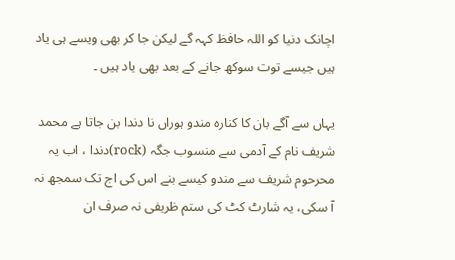اچانک دنیا کو اللہ حافظ کہہ گے لیکن جا کر بهی ویسے ہی یاد ہیں جیسے توت سوکھ جانے کے بعد بھی یاد ہیں ۔

یہاں سے آگے بان کا کنارہ مندو ہوراں نا دندا بن جاتا ہے محمد شریف نام کے آدمی سے منسوب جگہ (rock)دندا ، اب یہ محرحوم شریف سے مندو کیسے بنے اس کی اج تک سمجھ نہ آ سکی، یہ شارٹ کٹ کی ستم ظریفی نہ صرف ان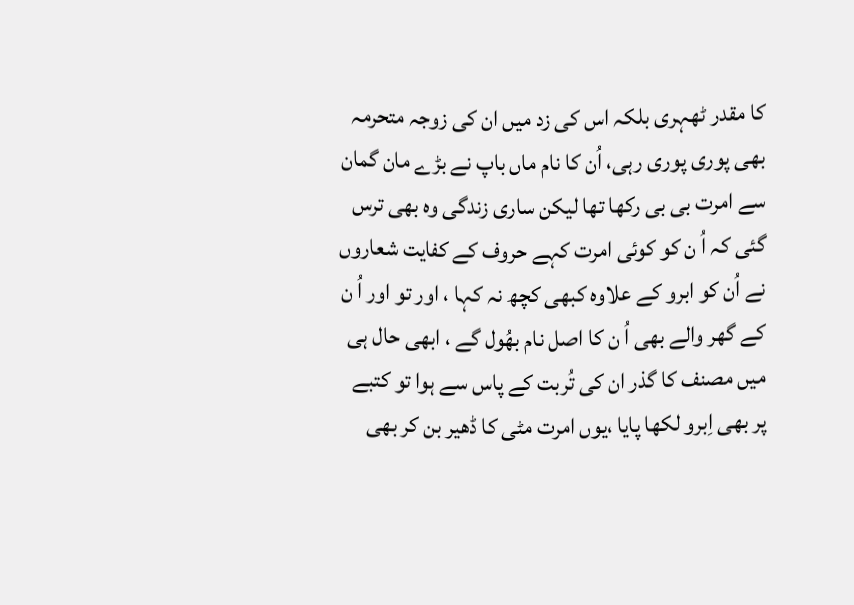کا مقدر ٹھہری بلکہ اس کی زد میں ان کی زوجہ متحرمہ بھی پوری پوری رہی، اُن کا نام ماں باپ نے بڑے مان گمان سے امرت بی بی رکھا تھا لیکن ساری زندگی وہ بھی ترس گئی کہ اُ ن کو کوئی امرت کہے حروف کے کفایت شعاروں نے اُن کو ابرو کے علاوہ کبھی کچھ نہ کہا ، اور تو اور اُ ن کے گھر والے بھی اُ ن کا اصل نام بھُول گے ، ابھی حال ہی میں مصنف کا گذر ان کی تُربت کے پاس سے ہوا تو کتبے پر بھی اِبرو لکھا پایا ،یوں امرت مٹی کا ڈھیر بن کر بهی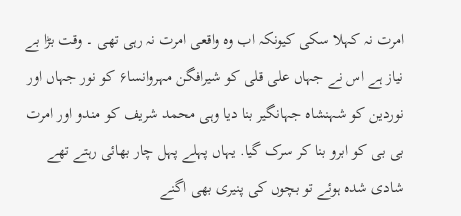امرت نہ کہلا سکی کیونکہ اب وہ واقعی امرت نہ رہی تهی ۔ وقت بڑا بے نیاز ہے اس نے جہاں علی قلی کو شیرافگن مہروانسا۶ کو نور جہاں اور نوردین کو شہنشاہ جہانگیر بنا دیا وہی محمد شریف کو مندو اور امرت بی بی کو ابرو بنا کر سرک گیا. یہاں پہلے پہل چار بهائی رہتے تهے شادی شدہ ہوئے تو بچوں کی پنیری بهی اگنے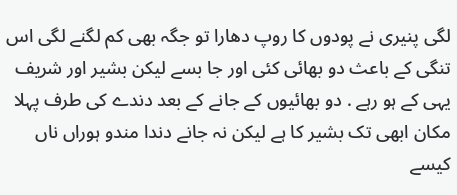لگی پنیری نے پودوں کا روپ دهارا تو جگہ بهی کم لگنے لگی اس تنگی کے باعث دو بهائی کئی اور جا بسے لیکن بشیر اور شریف یہی کے ہو رہے . دو بهائیوں کے جانے کے بعد دندے کی طرف پہلا مکان ابھی تک بشیر کا ہے لیکن نہ جانے دندا مندو ہوراں ناں کیسے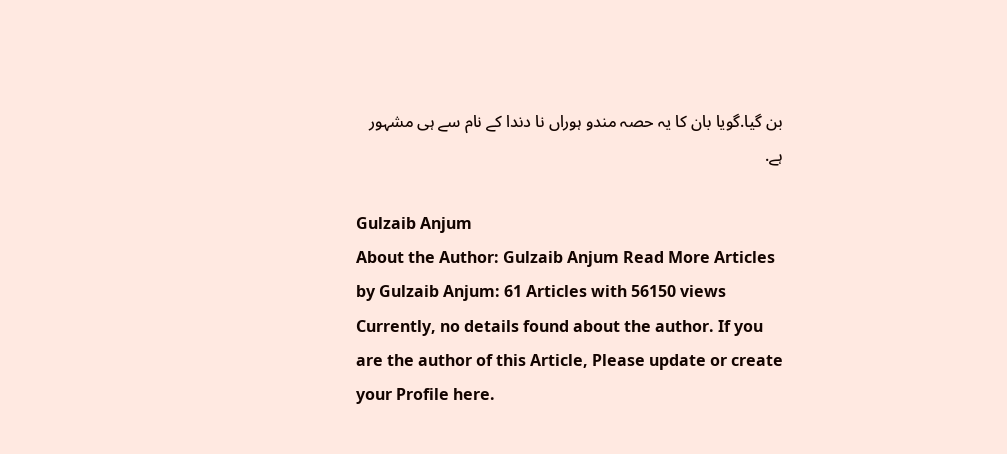بن گیا.گویا بان کا یہ حصہ مندو ہوراں نا دندا کے نام سے ہی مشہور ہے.

Gulzaib Anjum
About the Author: Gulzaib Anjum Read More Articles by Gulzaib Anjum: 61 Articles with 56150 views Currently, no details found about the author. If you are the author of this Article, Please update or create your Profile here.